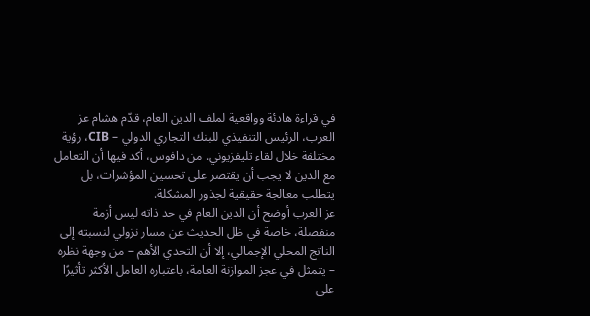في قراءة هادئة وواقعية لملف الدين العام، قدّم هشام عز العرب، الرئيس التنفيذي للبنك التجاري الدولي – CIB، رؤية مختلفة خلال لقاء تليفزيوني. من دافوس، أكد فيها أن التعامل مع الدين لا يجب أن يقتصر على تحسين المؤشرات، بل يتطلب معالجة حقيقية لجذور المشكلة.
عز العرب أوضح أن الدين العام في حد ذاته ليس أزمة منفصلة، خاصة في ظل الحديث عن مسار نزولي لنسبته إلى الناتج المحلي الإجمالي، إلا أن التحدي الأهم – من وجهة نظره – يتمثل في عجز الموازنة العامة، باعتباره العامل الأكثر تأثيرًا على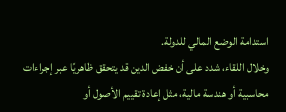استدامة الوضع المالي للدولة.
وخلال اللقاء، شدد على أن خفض الدين قد يتحقق ظاهريًا عبر إجراءات محاسبية أو هندسة مالية، مثل إعادة تقييم الأصول أو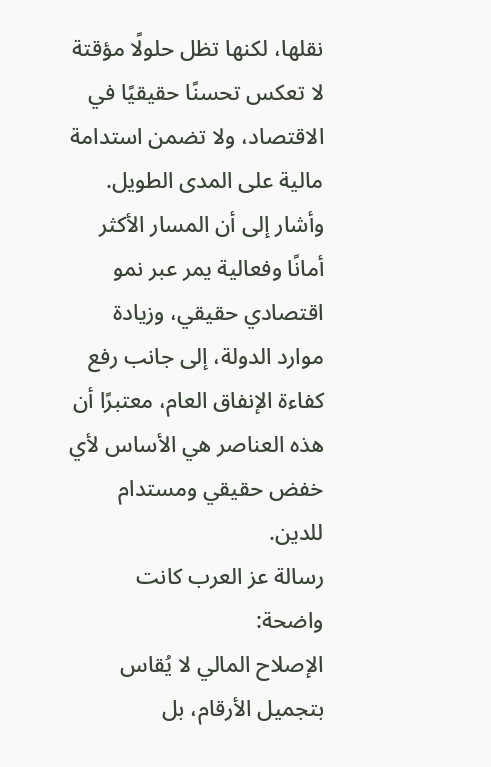نقلها، لكنها تظل حلولًا مؤقتة لا تعكس تحسنًا حقيقيًا في الاقتصاد، ولا تضمن استدامة مالية على المدى الطويل.
وأشار إلى أن المسار الأكثر أمانًا وفعالية يمر عبر نمو اقتصادي حقيقي، وزيادة موارد الدولة، إلى جانب رفع كفاءة الإنفاق العام، معتبرًا أن هذه العناصر هي الأساس لأي خفض حقيقي ومستدام للدين.
رسالة عز العرب كانت واضحة:
الإصلاح المالي لا يُقاس بتجميل الأرقام، بل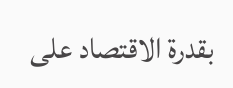بقدرة الاقتصاد على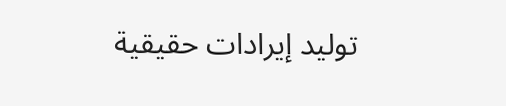توليد إيرادات حقيقية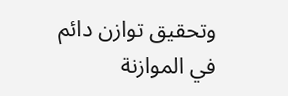وتحقيق توازن دائم في الموازنة